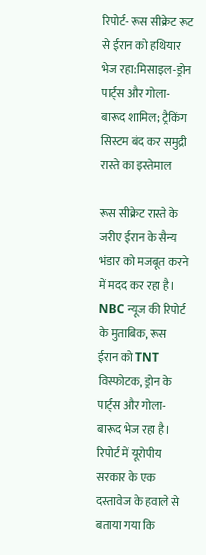रिपोर्ट- रूस सीक्रेट रूट से ईरान को हथियार भेज रहा:मिसाइल-ड्रोन पार्ट्स और गोला-बारूद शामिल; ट्रैकिंग सिस्टम बंद कर समुद्री रास्ते का इस्तेमाल

रूस सीक्रेट रास्ते के जरीए ईरान के सैन्य भंडार को मजबूत करने में मदद कर रहा है। NBC न्यूज की रिपोर्ट के मुताबिक, रूस ईरान को TNT विस्फोटक, ड्रोन के पार्ट्स और गोला-बारूद भेज रहा है। रिपोर्ट में यूरोपीय सरकार के एक दस्तावेज के हवाले से बताया गया कि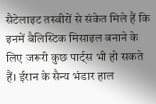सैटेलाइट तस्वीरों से संकेत मिले हैं कि इनमें बैलिस्टिक मिसाइल बनाने के लिए जरूरी कुछ पार्ट्स भी हो सकते हैं। ईरान के सैन्य भंडार हाल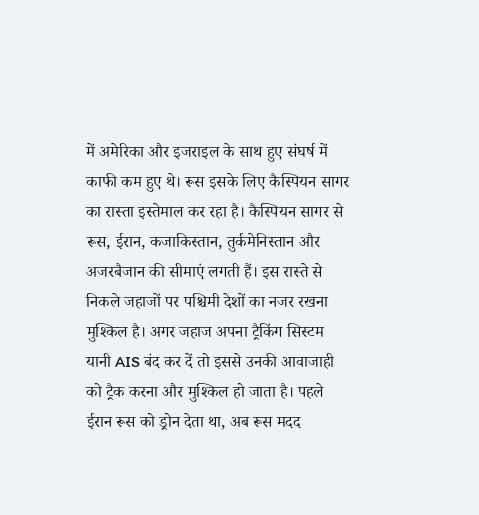में अमेरिका और इजराइल के साथ हुए संघर्ष में काफी कम हुए थे। रूस इसके लिए कैस्पियन सागर का रास्ता इस्तेमाल कर रहा है। कैस्पियन सागर से रूस, ईरान, कजाकिस्तान, तुर्कमेनिस्तान और अजरबैजान की सीमाएं लगती हैं। इस रास्ते से निकले जहाजों पर पश्चिमी देशों का नजर रखना मुश्किल है। अगर जहाज अपना ट्रैकिंग सिस्टम यानी AIS बंद कर दें तो इससे उनकी आवाजाही को ट्रैक करना और मुश्किल हो जाता है। पहले ईरान रूस को ड्रोन देता था, अब रूस मदद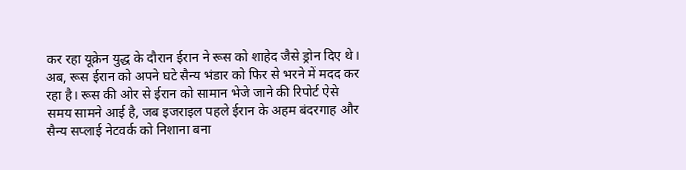कर रहा यूक्रेन युद्ध के दौरान ईरान ने रूस को शाहेद जैसे ड्रोन दिए थे। अब, रूस ईरान को अपने घटे सैन्य भंडार को फिर से भरने में मदद कर रहा है। रूस की ओर से ईरान को सामान भेजे जाने की रिपोर्ट ऐसे समय सामने आई है, जब इजराइल पहले ईरान के अहम बंदरगाह और सैन्य सप्लाई नेटवर्क को निशाना बना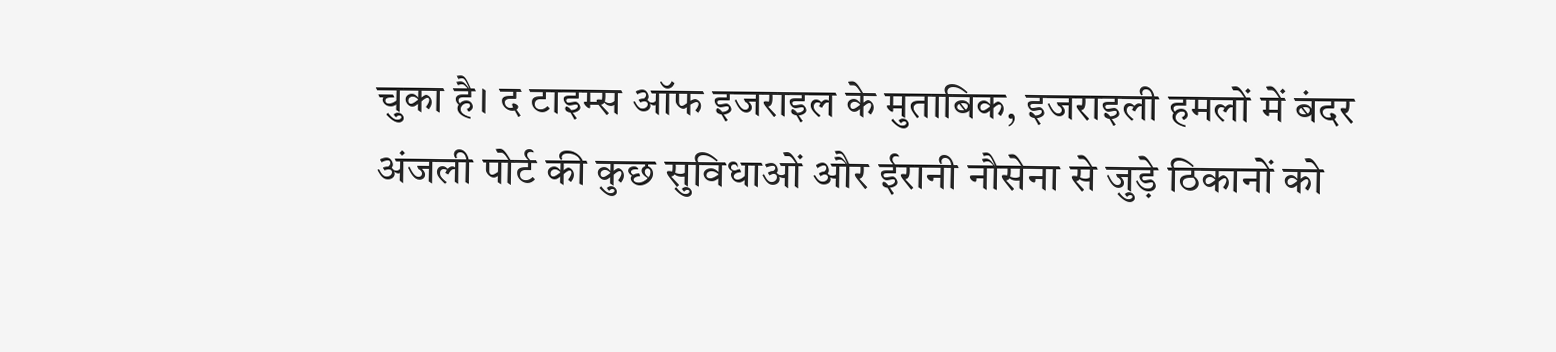चुका है। द टाइम्स ऑफ इजराइल के मुताबिक, इजराइली हमलों में बंदर अंजली पोर्ट की कुछ सुविधाओं और ईरानी नौसेना से जुड़े ठिकानों को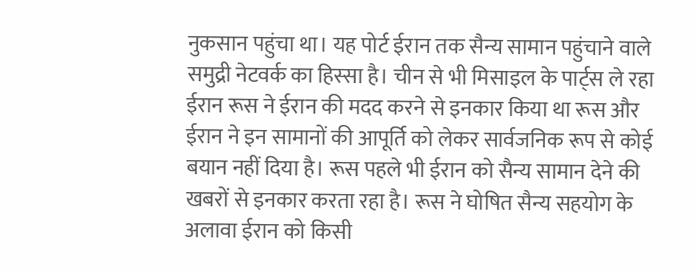नुकसान पहुंचा था। यह पोर्ट ईरान तक सैन्य सामान पहुंचाने वाले समुद्री नेटवर्क का हिस्सा है। चीन से भी मिसाइल के पार्ट्स ले रहा ईरान रूस ने ईरान की मदद करने से इनकार किया था रूस और ईरान ने इन सामानों की आपूर्ति को लेकर सार्वजनिक रूप से कोई बयान नहीं दिया है। रूस पहले भी ईरान को सैन्य सामान देने की खबरों से इनकार करता रहा है। रूस ने घोषित सैन्य सहयोग के अलावा ईरान को किसी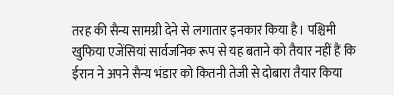तरह की सैन्य सामग्री देने से लगातार इनकार किया है। पश्चिमी खुफिया एजेंसियां सार्वजनिक रूप से यह बताने को तैयार नहीं हैं कि ईरान ने अपने सैन्य भंडार को कितनी तेजी से दोबारा तैयार किया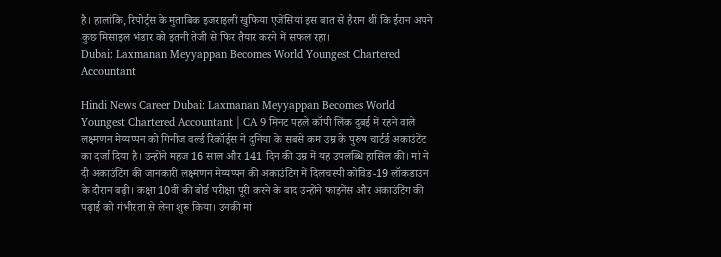है। हालांकि, रिपोर्ट्स के मुताबिक इजराइली खुफिया एजेंसियां इस बात से हैरान थीं कि ईरान अपने कुछ मिसाइल भंडार को इतनी तेजी से फिर तैयार करने में सफल रहा।
Dubai: Laxmanan Meyyappan Becomes World Youngest Chartered Accountant

Hindi News Career Dubai: Laxmanan Meyyappan Becomes World Youngest Chartered Accountant | CA 9 मिनट पहले कॉपी लिंक दुबई में रहने वाले लक्ष्मणन मेय्यप्पन को गिनीज वर्ल्ड रिकॉर्ड्स ने दुनिया के सबसे कम उम्र के पुरुष चार्टर्ड अकाउंटेंट का दर्जा दिया है। उन्होंने महज 16 साल और 141 दिन की उम्र में यह उपलब्धि हासिल की। मां ने दी अकाउंटिंग की जानकारी लक्ष्मणन मेय्यप्पन की अकाउंटिंग में दिलचस्पी कोविड-19 लॉकडाउन के दौरान बढ़ी। कक्षा 10वीं की बोर्ड परीक्षा पूरी करने के बाद उन्होंने फाइनेंस और अकाउंटिंग की पढ़ाई को गंभीरता से लेना शुरू किया। उनकी मां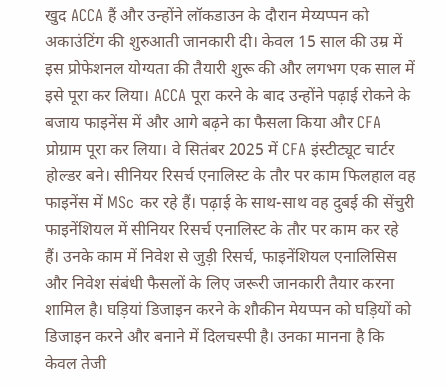खुद ACCA हैं और उन्होंने लॉकडाउन के दौरान मेय्यप्पन को अकाउंटिंग की शुरुआती जानकारी दी। केवल 15 साल की उम्र में इस प्रोफेशनल योग्यता की तैयारी शुरू की और लगभग एक साल में इसे पूरा कर लिया। ACCA पूरा करने के बाद उन्होंने पढ़ाई रोकने के बजाय फाइनेंस में और आगे बढ़ने का फैसला किया और CFA प्रोग्राम पूरा कर लिया। वे सितंबर 2025 में CFA इंस्टीट्यूट चार्टर होल्डर बने। सीनियर रिसर्च एनालिस्ट के तौर पर काम फिलहाल वह फाइनेंस में MSc कर रहे हैं। पढ़ाई के साथ-साथ वह दुबई की सेंचुरी फाइनेंशियल में सीनियर रिसर्च एनालिस्ट के तौर पर काम कर रहे हैं। उनके काम में निवेश से जुड़ी रिसर्च, फाइनेंशियल एनालिसिस और निवेश संबंधी फैसलों के लिए जरूरी जानकारी तैयार करना शामिल है। घड़ियां डिजाइन करने के शौकीन मेयप्पन को घड़ियों को डिजाइन करने और बनाने में दिलचस्पी है। उनका मानना है कि केवल तेजी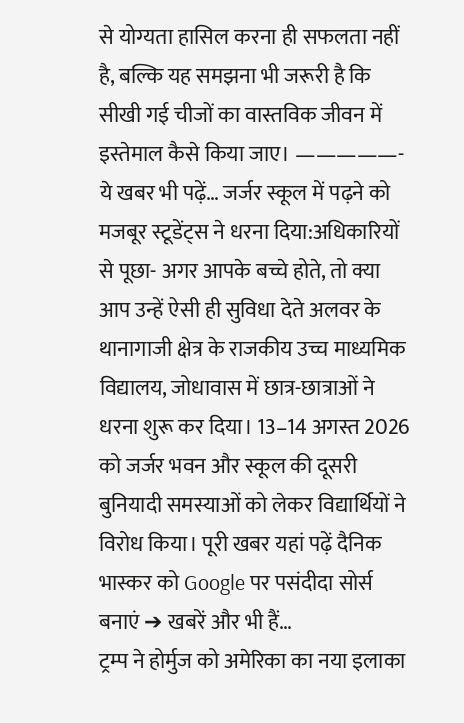से योग्यता हासिल करना ही सफलता नहीं है, बल्कि यह समझना भी जरूरी है कि सीखी गई चीजों का वास्तविक जीवन में इस्तेमाल कैसे किया जाए। —————- ये खबर भी पढ़ें… जर्जर स्कूल में पढ़ने को मजबूर स्टूडेंट्स ने धरना दिया:अधिकारियों से पूछा- अगर आपके बच्चे होते, तो क्या आप उन्हें ऐसी ही सुविधा देते अलवर के थानागाजी क्षेत्र के राजकीय उच्च माध्यमिक विद्यालय, जोधावास में छात्र-छात्राओं ने धरना शुरू कर दिया। 13–14 अगस्त 2026 को जर्जर भवन और स्कूल की दूसरी बुनियादी समस्याओं को लेकर विद्यार्थियों ने विरोध किया। पूरी खबर यहां पढ़ें दैनिक भास्कर को Google पर पसंदीदा सोर्स बनाएं ➔ खबरें और भी हैं…
ट्रम्प ने होर्मुज को अमेरिका का नया इलाका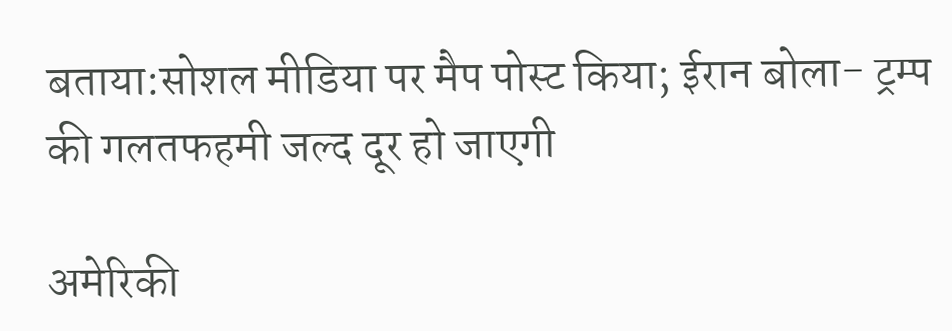बताया:सोशल मीडिया पर मैप पोस्ट किया; ईरान बोला- ट्रम्प की गलतफहमी जल्द दूर हो जाएगी

अमेरिकी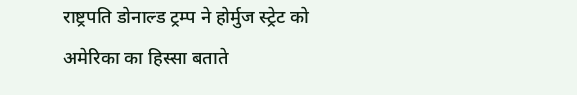राष्ट्रपति डोनाल्ड ट्रम्प ने होर्मुज स्ट्रेट को अमेरिका का हिस्सा बताते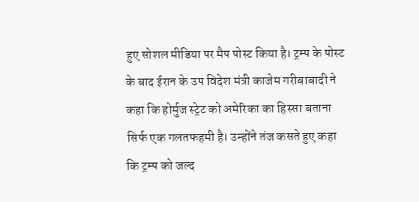हुए सोशल मीडिया पर मैप पोस्ट किया है। ट्रम्प के पोस्ट के बाद ईरान के उप विदेश मंत्री काजेम गरीबाबादी ने कहा कि होर्मुज स्ट्रेट को अमेरिका का हिस्सा बताना सिर्फ एक गलतफहमी है। उन्होंने तंज कसते हुए कहा कि ट्रम्प को जल्द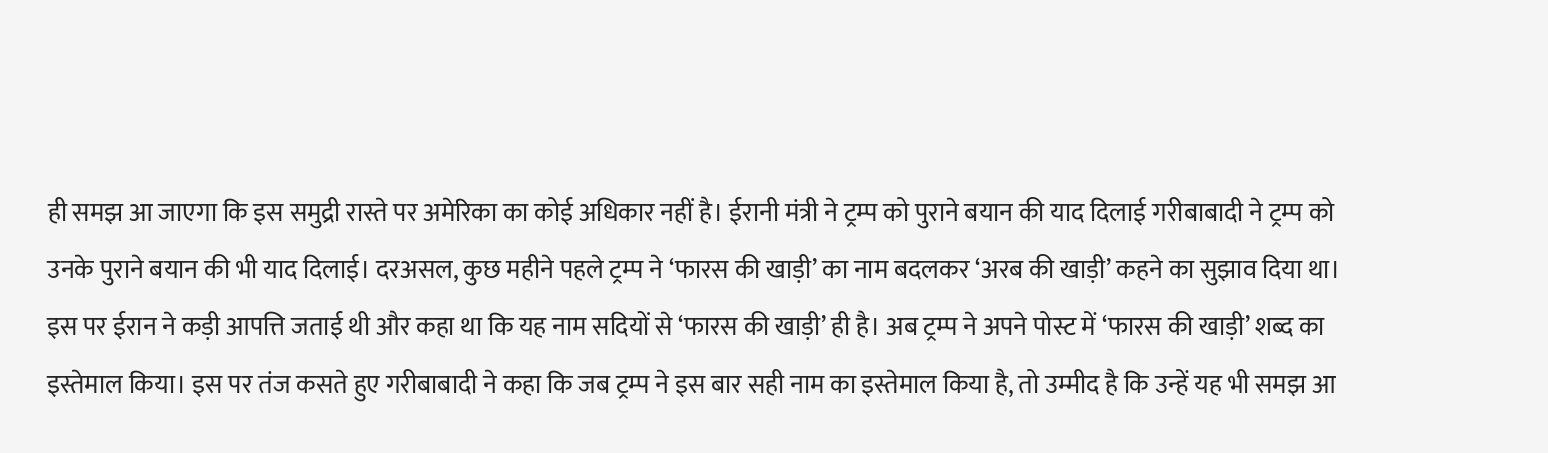ही समझ आ जाएगा कि इस समुद्री रास्ते पर अमेरिका का कोई अधिकार नहीं है। ईरानी मंत्री ने ट्रम्प को पुराने बयान की याद दिलाई गरीबाबादी ने ट्रम्प को उनके पुराने बयान की भी याद दिलाई। दरअसल, कुछ महीने पहले ट्रम्प ने ‘फारस की खाड़ी’ का नाम बदलकर ‘अरब की खाड़ी’ कहने का सुझाव दिया था। इस पर ईरान ने कड़ी आपत्ति जताई थी और कहा था कि यह नाम सदियों से ‘फारस की खाड़ी’ ही है। अब ट्रम्प ने अपने पोस्ट में ‘फारस की खाड़ी’ शब्द का इस्तेमाल किया। इस पर तंज कसते हुए गरीबाबादी ने कहा कि जब ट्रम्प ने इस बार सही नाम का इस्तेमाल किया है, तो उम्मीद है कि उन्हें यह भी समझ आ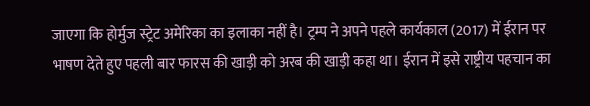जाएगा कि होर्मुज स्ट्रेट अमेरिका का इलाका नहीं है। ट्रम्प ने अपने पहले कार्यकाल (2017) में ईरान पर भाषण देते हुए पहली बार फारस की खाड़ी को अरब की खाड़ी कहा था। ईरान में इसे राष्ट्रीय पहचान का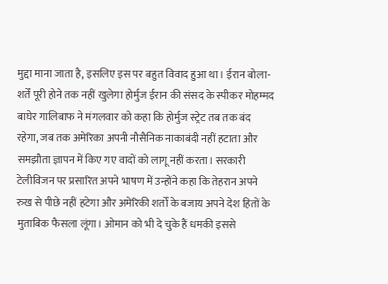मुद्दा माना जाता है, इसलिए इस पर बहुत विवाद हुआ था। ईरान बोला- शर्तें पूरी होने तक नहीं खुलेगा होर्मुज ईरान की संसद के स्पीकर मोहम्मद बाघेर गालिबाफ ने मंगलवार को कहा कि होर्मुज स्ट्रेट तब तक बंद रहेगा, जब तक अमेरिका अपनी नौसैनिक नाकाबंदी नहीं हटाता और समझौता ज्ञापन में किए गए वादों को लागू नहीं करता। सरकारी टेलीविजन पर प्रसारित अपने भाषण में उन्होंने कहा कि तेहरान अपने रुख से पीछे नहीं हटेगा और अमेरिकी शर्तों के बजाय अपने देश हितों के मुताबिक फैसला लूंगा। ओमान को भी दे चुके हैं धमकी इससे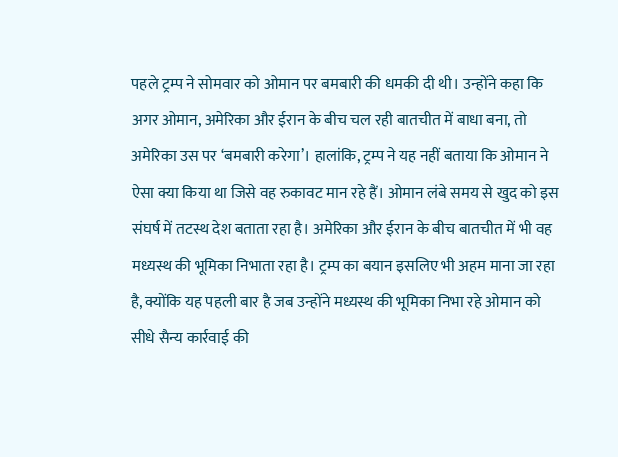पहले ट्रम्प ने सोमवार को ओमान पर बमबारी की धमकी दी थी। उन्होंने कहा कि अगर ओमान, अमेरिका और ईरान के बीच चल रही बातचीत में बाधा बना, तो अमेरिका उस पर ‘बमबारी करेगा’। हालांकि, ट्रम्प ने यह नहीं बताया कि ओमान ने ऐसा क्या किया था जिसे वह रुकावट मान रहे हैं। ओमान लंबे समय से खुद को इस संघर्ष में तटस्थ देश बताता रहा है। अमेरिका और ईरान के बीच बातचीत में भी वह मध्यस्थ की भूमिका निभाता रहा है। ट्रम्प का बयान इसलिए भी अहम माना जा रहा है, क्योंकि यह पहली बार है जब उन्होंने मध्यस्थ की भूमिका निभा रहे ओमान को सीधे सैन्य कार्रवाई की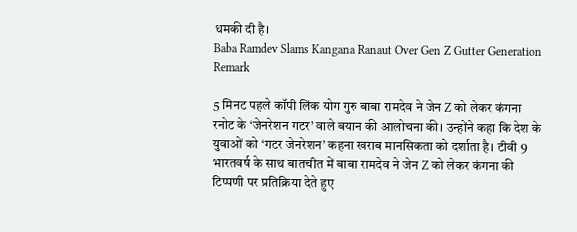धमकी दी है।
Baba Ramdev Slams Kangana Ranaut Over Gen Z Gutter Generation Remark

5 मिनट पहले कॉपी लिंक योग गुरु बाबा रामदेव ने जेन Z को लेकर कंगना रनोट के ‘जेनरेशन गटर’ वाले बयान की आलोचना की। उन्होंने कहा कि देश के युवाओं को ‘गटर जेनरेशन’ कहना खराब मानसिकता को दर्शाता है। टीवी 9 भारतवर्ष के साथ बातचीत में बाबा रामदेव ने जेन Z को लेकर कंगना की टिप्पणी पर प्रतिक्रिया देते हुए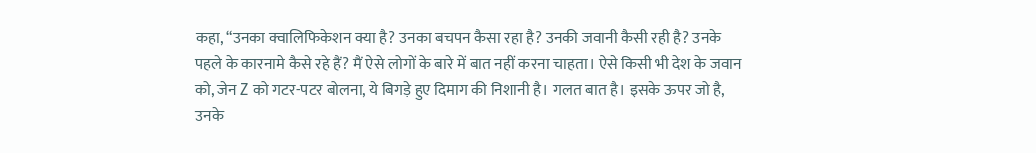कहा, “उनका क्वालिफिकेशन क्या है? उनका बचपन कैसा रहा है? उनकी जवानी कैसी रही है? उनके पहले के कारनामे कैसे रहे हैं? मैं ऐसे लोगों के बारे में बात नहीं करना चाहता। ऐसे किसी भी देश के जवान को, जेन Z को गटर-पटर बोलना, ये बिगड़े हुए दिमाग की निशानी है। गलत बात है। इसके ऊपर जो है, उनके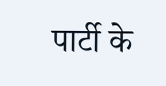पार्टी के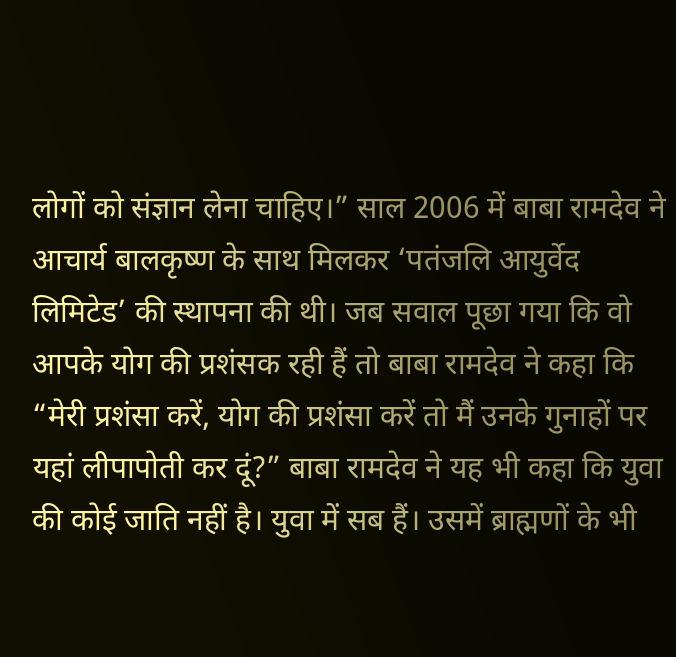लोगों को संज्ञान लेना चाहिए।” साल 2006 में बाबा रामदेव ने आचार्य बालकृष्ण के साथ मिलकर ‘पतंजलि आयुर्वेद लिमिटेड’ की स्थापना की थी। जब सवाल पूछा गया कि वो आपके योग की प्रशंसक रही हैं तो बाबा रामदेव ने कहा कि “मेरी प्रशंसा करें, योग की प्रशंसा करें तो मैं उनके गुनाहों पर यहां लीपापोती कर दूं?” बाबा रामदेव ने यह भी कहा कि युवा की कोई जाति नहीं है। युवा में सब हैं। उसमें ब्राह्मणों के भी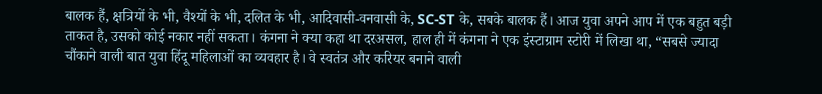बालक हैं, क्षत्रियों के भी, वैश्यों के भी, दलित के भी, आदिवासी-वनवासी के, SC-ST के, सबके बालक हैं। आज युवा अपने आप में एक बहुत बड़ी ताकत है, उसको कोई नकार नहीं सकता। कंगना ने क्या कहा था दरअसल, हाल ही में कंगना ने एक इंस्टाग्राम स्टोरी में लिखा था, “सबसे ज्यादा चौंकाने वाली बात युवा हिंदू महिलाओं का व्यवहार है। वे स्वतंत्र और करियर बनाने वाली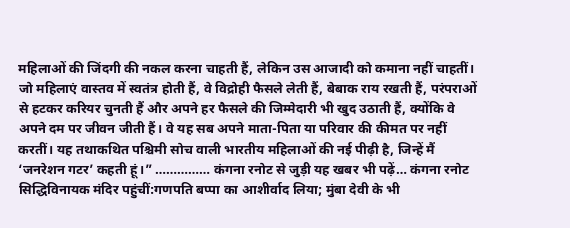महिलाओं की जिंदगी की नकल करना चाहती हैं, लेकिन उस आजादी को कमाना नहीं चाहतीं। जो महिलाएं वास्तव में स्वतंत्र होती हैं, वे विद्रोही फैसले लेती हैं, बेबाक राय रखती हैं, परंपराओं से हटकर करियर चुनती हैं और अपने हर फैसले की जिम्मेदारी भी खुद उठाती हैं, क्योंकि वे अपने दम पर जीवन जीती हैं। वे यह सब अपने माता-पिता या परिवार की कीमत पर नहीं करतीं। यह तथाकथित पश्चिमी सोच वाली भारतीय महिलाओं की नई पीढ़ी है, जिन्हें मैं ‘जनरेशन गटर’ कहती हूं।” …………… कंगना रनोट से जुड़ी यह खबर भी पढ़ें… कंगना रनोट सिद्धिविनायक मंदिर पहुंचीं:गणपति बप्पा का आशीर्वाद लिया; मुंबा देवी के भी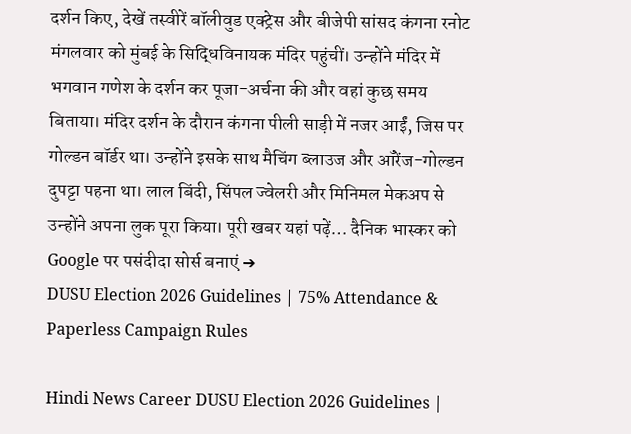दर्शन किए, देखें तस्वीरें बॉलीवुड एक्ट्रेस और बीजेपी सांसद कंगना रनोट मंगलवार को मुंबई के सिद्धिविनायक मंदिर पहुंचीं। उन्होंने मंदिर में भगवान गणेश के दर्शन कर पूजा-अर्चना की और वहां कुछ समय बिताया। मंदिर दर्शन के दौरान कंगना पीली साड़ी में नजर आईं, जिस पर गोल्डन बॉर्डर था। उन्होंने इसके साथ मैचिंग ब्लाउज और ऑरेंज-गोल्डन दुपट्टा पहना था। लाल बिंदी, सिंपल ज्वेलरी और मिनिमल मेकअप से उन्होंने अपना लुक पूरा किया। पूरी खबर यहां पढ़ें… दैनिक भास्कर को Google पर पसंदीदा सोर्स बनाएं ➔
DUSU Election 2026 Guidelines | 75% Attendance & Paperless Campaign Rules

Hindi News Career DUSU Election 2026 Guidelines |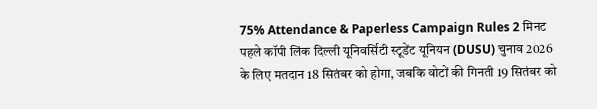75% Attendance & Paperless Campaign Rules 2 मिनट पहले कॉपी लिंक दिल्ली यूनिवर्सिटी स्टूडेंट यूनियन (DUSU) चुनाव 2026 के लिए मतदान 18 सितंबर को होगा, जबकि वोटों की गिनती 19 सितंबर को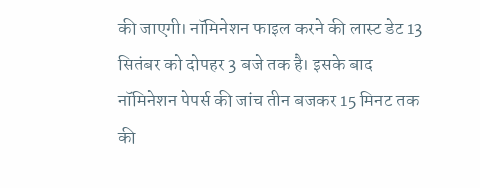की जाएगी। नॉमिनेशन फाइल करने की लास्ट डेट 13 सितंबर को दोपहर 3 बजे तक है। इसके बाद नॉमिनेशन पेपर्स की जांच तीन बजकर 15 मिनट तक की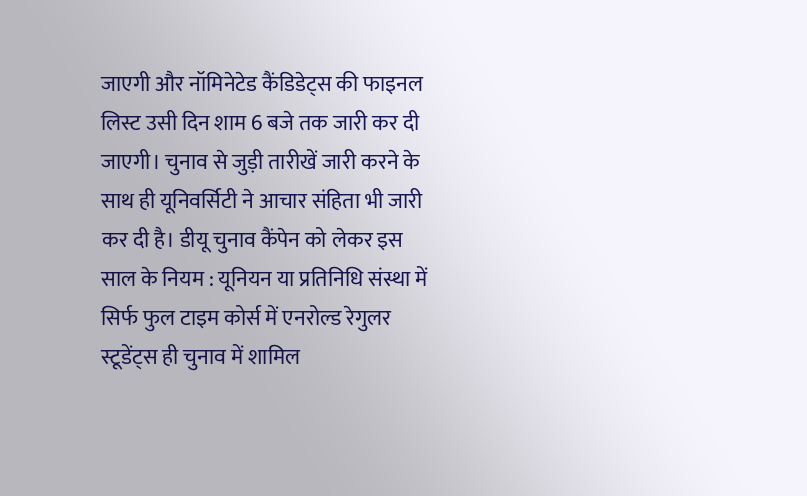जाएगी और नॉमिनेटेड कैंडिडेट्स की फाइनल लिस्ट उसी दिन शाम 6 बजे तक जारी कर दी जाएगी। चुनाव से जुड़ी तारीखें जारी करने के साथ ही यूनिवर्सिटी ने आचार संहिता भी जारी कर दी है। डीयू चुनाव कैंपेन को लेकर इस साल के नियम : यूनियन या प्रतिनिधि संस्था में सिर्फ फुल टाइम कोर्स में एनरोल्ड रेगुलर स्टूडेंट्स ही चुनाव में शामिल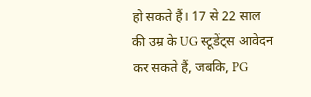हो सकते हैं। 17 से 22 साल की उम्र के UG स्टूडेंट्स आवेदन कर सकते हैं, जबकि, PG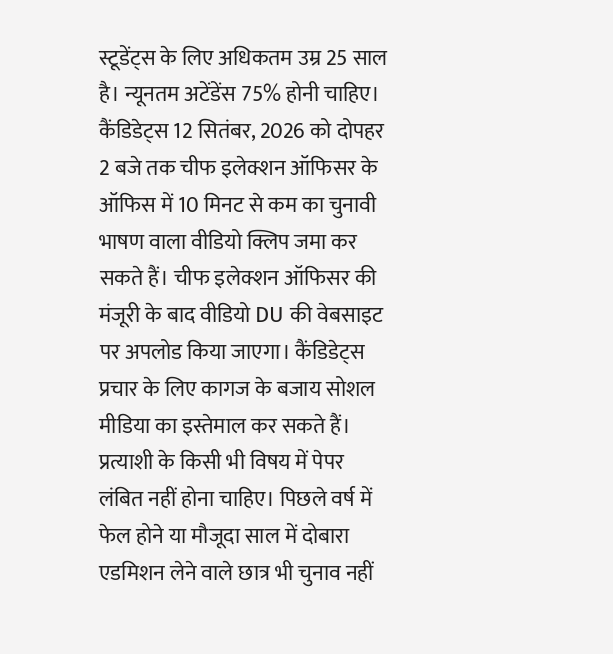स्टूडेंट्स के लिए अधिकतम उम्र 25 साल है। न्यूनतम अटेंडेंस 75% होनी चाहिए। कैंडिडेट्स 12 सितंबर, 2026 को दोपहर 2 बजे तक चीफ इलेक्शन ऑफिसर के ऑफिस में 10 मिनट से कम का चुनावी भाषण वाला वीडियो क्लिप जमा कर सकते हैं। चीफ इलेक्शन ऑफिसर की मंजूरी के बाद वीडियो DU की वेबसाइट पर अपलोड किया जाएगा। कैंडिडेट्स प्रचार के लिए कागज के बजाय सोशल मीडिया का इस्तेमाल कर सकते हैं। प्रत्याशी के किसी भी विषय में पेपर लंबित नहीं होना चाहिए। पिछले वर्ष में फेल होने या मौजूदा साल में दोबारा एडमिशन लेने वाले छात्र भी चुनाव नहीं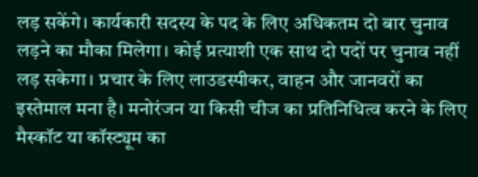लड़ सकेंगे। कार्यकारी सदस्य के पद के लिए अधिकतम दो बार चुनाव लड़ने का मौका मिलेगा। कोई प्रत्याशी एक साथ दो पदों पर चुनाव नहीं लड़ सकेगा। प्रचार के लिए लाउडस्पीकर, वाहन और जानवरों का इस्तेमाल मना है। मनोरंजन या किसी चीज का प्रतिनिधित्व करने के लिए मैस्कॉट या कॉस्ट्यूम का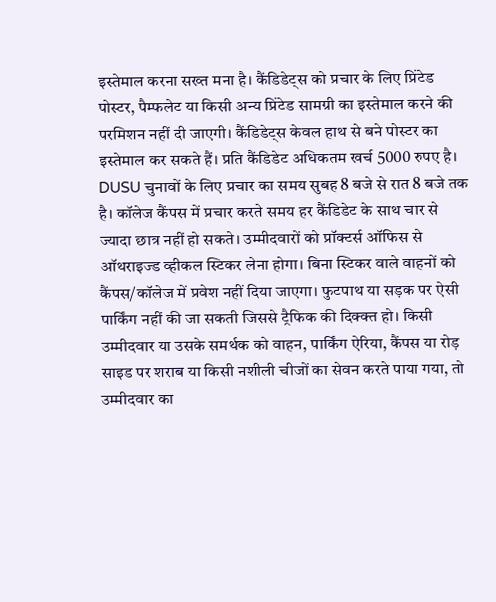इस्तेमाल करना सख्त मना है। कैंडिडेट्स को प्रचार के लिए प्रिंटेड पोस्टर, पैम्फलेट या किसी अन्य प्रिंटेड सामग्री का इस्तेमाल करने की परमिशन नहीं दी जाएगी। कैंडिडेट्स केवल हाथ से बने पोस्टर का इस्तेमाल कर सकते हैं। प्रति कैंडिडेट अधिकतम खर्च 5000 रुपए है। DUSU चुनावों के लिए प्रचार का समय सुबह 8 बजे से रात 8 बजे तक है। कॉलेज कैंपस में प्रचार करते समय हर कैंडिडेट के साथ चार से ज्यादा छात्र नहीं हो सकते। उम्मीदवारों को प्रॉक्टर्स ऑफिस से ऑथराइज्ड व्हीकल स्टिकर लेना होगा। बिना स्टिकर वाले वाहनों को कैंपस/कॉलेज में प्रवेश नहीं दिया जाएगा। फुटपाथ या सड़क पर ऐसी पार्किंग नहीं की जा सकती जिससे ट्रैफिक की दिक्क्त हो। किसी उम्मीदवार या उसके समर्थक को वाहन, पार्किंग ऐरिया, कैंपस या रोड़ साइड पर शराब या किसी नशीली चीजों का सेवन करते पाया गया, तो उम्मीदवार का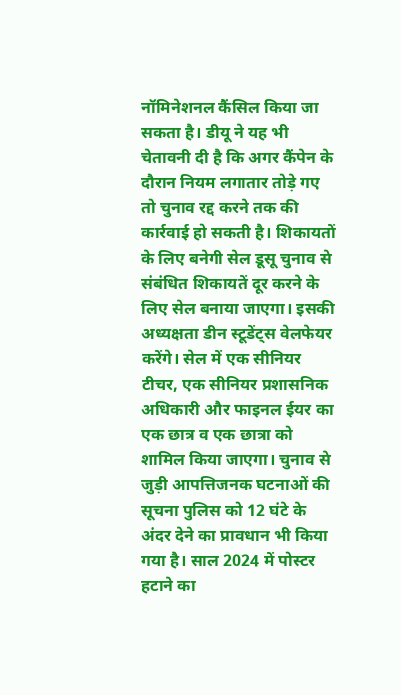नॉमिनेशनल कैंसिल किया जा सकता है। डीयू ने यह भी चेतावनी दी है कि अगर कैंपेन के दौरान नियम लगातार तोड़े गए तो चुनाव रद्द करने तक की कार्रवाई हो सकती है। शिकायतों के लिए बनेगी सेल डूसू चुनाव से संबंधित शिकायतें दूर करने के लिए सेल बनाया जाएगा। इसकी अध्यक्षता डीन स्टूडेंट्स वेलफेयर करेंगे। सेल में एक सीनियर टीचर, एक सीनियर प्रशासनिक अधिकारी और फाइनल ईयर का एक छात्र व एक छात्रा को शामिल किया जाएगा। चुनाव से जुड़ी आपत्तिजनक घटनाओं की सूचना पुलिस को 12 घंटे के अंदर देने का प्रावधान भी किया गया है। साल 2024 में पोस्टर हटाने का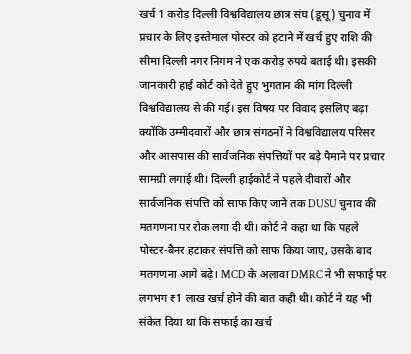खर्च 1 करोड़ दिल्ली विश्वविद्यालय छात्र संघ (डूसू) चुनाव में प्रचार के लिए इस्तेमाल पोस्टर को हटाने में खर्च हुए राशि की सीमा दिल्ली नगर निगम ने एक करोड़ रुपये बताई थी। इसकी जानकारी हाई कोर्ट को देते हुए भुगतान की मांग दिल्ली विश्वविद्यालय से की गई। इस विषय पर विवाद इसलिए बढ़ा क्योंकि उम्मीदवारों और छात्र संगठनों ने विश्वविद्यालय परिसर और आसपास की सार्वजनिक संपत्तियों पर बड़े पैमाने पर प्रचार सामग्री लगाई थी। दिल्ली हाईकोर्ट ने पहले दीवारों और सार्वजनिक संपत्ति को साफ किए जाने तक DUSU चुनाव की मतगणना पर रोक लगा दी थी। कोर्ट ने कहा था कि पहले पोस्टर-बैनर हटाकर संपत्ति को साफ किया जाए, उसके बाद मतगणना आगे बढ़े। MCD के अलावा DMRC ने भी सफाई पर लगभग ₹1 लाख खर्च होने की बात कही थी। कोर्ट ने यह भी संकेत दिया था कि सफाई का खर्च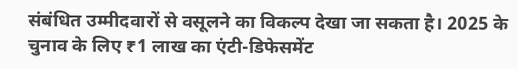संबंधित उम्मीदवारों से वसूलने का विकल्प देखा जा सकता है। 2025 के चुनाव के लिए ₹1 लाख का एंटी-डिफेसमेंट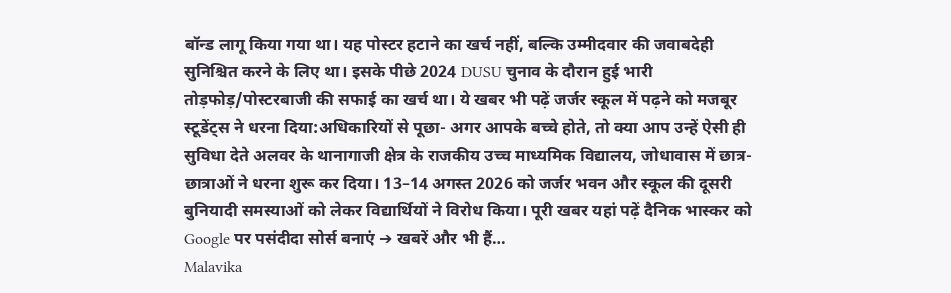बॉन्ड लागू किया गया था। यह पोस्टर हटाने का खर्च नहीं, बल्कि उम्मीदवार की जवाबदेही सुनिश्चित करने के लिए था। इसके पीछे 2024 DUSU चुनाव के दौरान हुई भारी तोड़फोड़/पोस्टरबाजी की सफाई का खर्च था। ये खबर भी पढ़ें जर्जर स्कूल में पढ़ने को मजबूर स्टूडेंट्स ने धरना दिया:अधिकारियों से पूछा- अगर आपके बच्चे होते, तो क्या आप उन्हें ऐसी ही सुविधा देते अलवर के थानागाजी क्षेत्र के राजकीय उच्च माध्यमिक विद्यालय, जोधावास में छात्र-छात्राओं ने धरना शुरू कर दिया। 13–14 अगस्त 2026 को जर्जर भवन और स्कूल की दूसरी बुनियादी समस्याओं को लेकर विद्यार्थियों ने विरोध किया। पूरी खबर यहां पढ़ें दैनिक भास्कर को Google पर पसंदीदा सोर्स बनाएं ➔ खबरें और भी हैं…
Malavika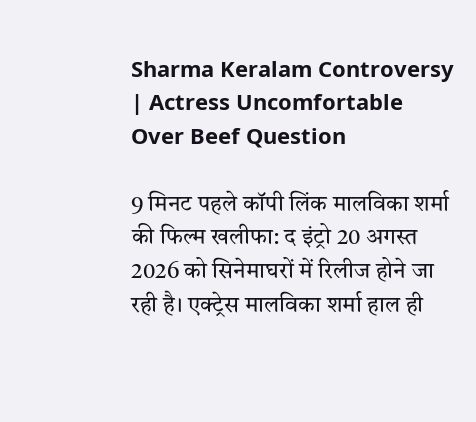Sharma Keralam Controversy | Actress Uncomfortable Over Beef Question

9 मिनट पहले कॉपी लिंक मालविका शर्मा की फिल्म खलीफा: द इंट्रो 20 अगस्त 2026 को सिनेमाघरों में रिलीज होने जा रही है। एक्ट्रेस मालविका शर्मा हाल ही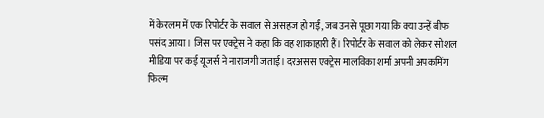में केरलम में एक रिपोर्टर के सवाल से असहज हो गईं, जब उनसे पूछा गया कि क्या उन्हें बीफ पसंद आया। जिस पर एक्ट्रेस ने कहा कि वह शाकाहारी हैं। रिपोर्टर के सवाल को लेकर सोशल मीडिया पर कई यूजर्स ने नाराजगी जताई। दरअसस एक्ट्रेस मालविका शर्मा अपनी अपकमिंग फिल्म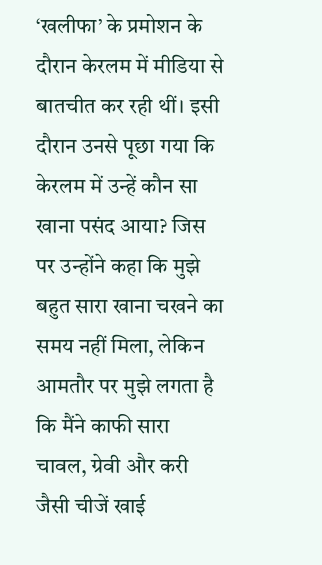‘खलीफा’ के प्रमोशन के दौरान केरलम में मीडिया से बातचीत कर रही थीं। इसी दौरान उनसे पूछा गया कि केरलम में उन्हें कौन सा खाना पसंद आया? जिस पर उन्होंने कहा कि मुझे बहुत सारा खाना चखने का समय नहीं मिला, लेकिन आमतौर पर मुझे लगता है कि मैंने काफी सारा चावल, ग्रेवी और करी जैसी चीजें खाई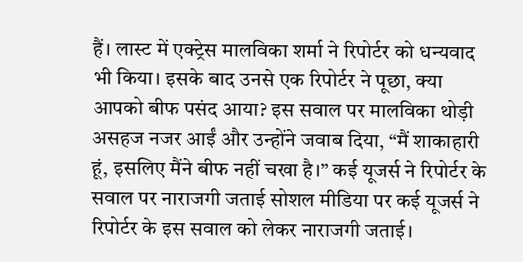हैं। लास्ट में एक्ट्रेस मालविका शर्मा ने रिपोर्टर को धन्यवाद भी किया। इसके बाद उनसे एक रिपोर्टर ने पूछा, क्या आपको बीफ पसंद आया? इस सवाल पर मालविका थोड़ी असहज नजर आईं और उन्होंने जवाब दिया, “मैं शाकाहारी हूं, इसलिए मैंने बीफ नहीं चखा है।” कई यूजर्स ने रिपोर्टर के सवाल पर नाराजगी जताई सोशल मीडिया पर कई यूजर्स ने रिपोर्टर के इस सवाल को लेकर नाराजगी जताई।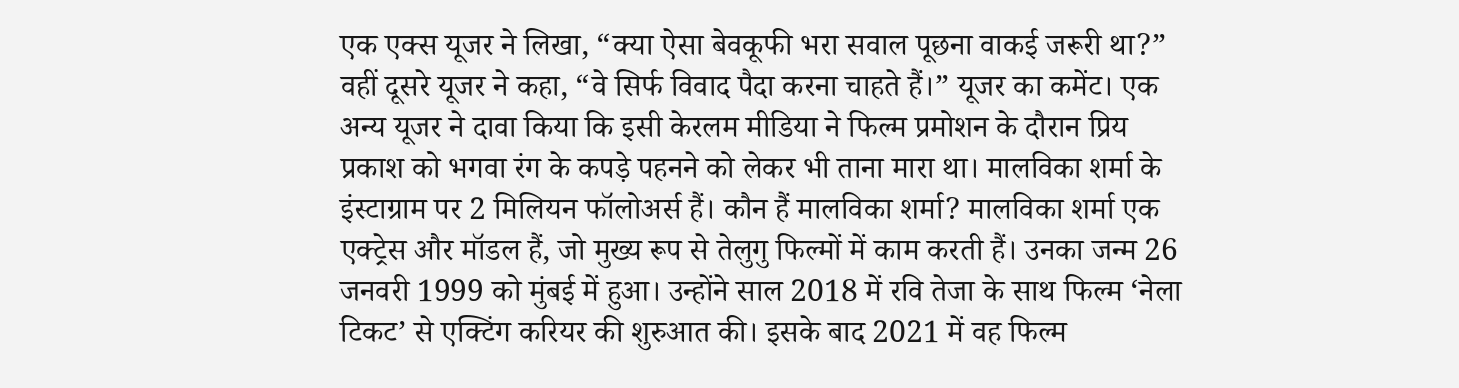एक एक्स यूजर ने लिखा, “क्या ऐसा बेवकूफी भरा सवाल पूछना वाकई जरूरी था?” वहीं दूसरे यूजर ने कहा, “वे सिर्फ विवाद पैदा करना चाहते हैं।” यूजर का कमेंट। एक अन्य यूजर ने दावा किया कि इसी केरलम मीडिया ने फिल्म प्रमोशन के दौरान प्रिय प्रकाश को भगवा रंग के कपड़े पहनने को लेकर भी ताना मारा था। मालविका शर्मा के इंस्टाग्राम पर 2 मिलियन फॉलोअर्स हैं। कौन हैं मालविका शर्मा? मालविका शर्मा एक एक्ट्रेस और मॉडल हैं, जो मुख्य रूप से तेलुगु फिल्मों में काम करती हैं। उनका जन्म 26 जनवरी 1999 को मुंबई में हुआ। उन्होंने साल 2018 में रवि तेजा के साथ फिल्म ‘नेला टिकट’ से एक्टिंग करियर की शुरुआत की। इसके बाद 2021 में वह फिल्म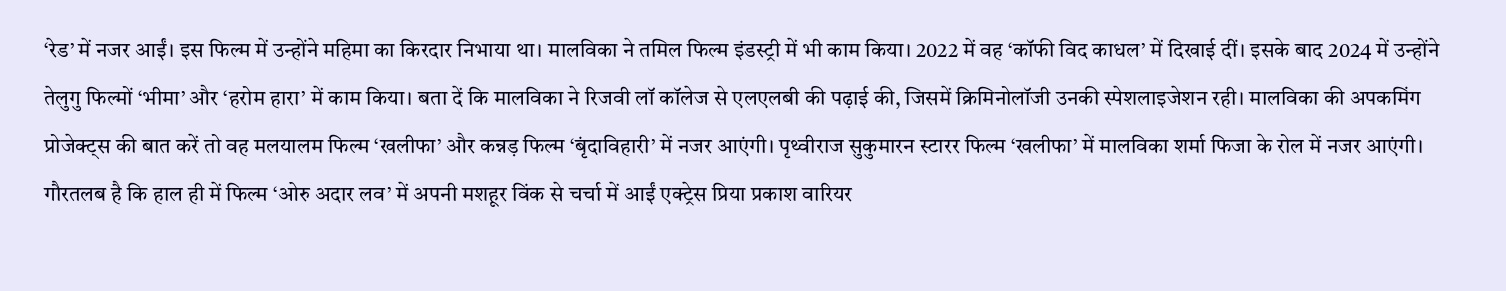‘रेड’ में नजर आईं। इस फिल्म में उन्होंने महिमा का किरदार निभाया था। मालविका ने तमिल फिल्म इंडस्ट्री में भी काम किया। 2022 में वह ‘कॉफी विद काधल’ में दिखाई दीं। इसके बाद 2024 में उन्होंने तेलुगु फिल्मों ‘भीमा’ और ‘हरोम हारा’ में काम किया। बता दें कि मालविका ने रिजवी लॉ कॉलेज से एलएलबी की पढ़ाई की, जिसमें क्रिमिनोलॉजी उनकी स्पेशलाइजेशन रही। मालविका की अपकमिंग प्रोजेक्ट्स की बात करें तो वह मलयालम फिल्म ‘खलीफा’ और कन्नड़ फिल्म ‘बृंदाविहारी’ में नजर आएंगी। पृथ्वीराज सुकुमारन स्टारर फिल्म ‘खलीफा’ में मालविका शर्मा फिजा के रोल में नजर आएंगी। गौरतलब है कि हाल ही में फिल्म ‘ओरु अदार लव’ में अपनी मशहूर विंक से चर्चा में आईं एक्ट्रेस प्रिया प्रकाश वारियर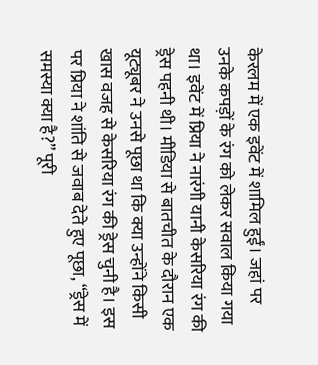केरलम में एक इवेंट में शामिल हुईं। जहां पर उनके कपड़ों के रंग को लेकर सवाल किया गया था। इवेंट में प्रिया ने नारंगी यानी केसरिया रंग की ड्रेस पहनी थी। मीडिया से बातचीत के दौरान एक यूट्यूबर ने उनसे पूछा था कि क्या उन्होंने किसी खास वजह से केसरिया रंग की ड्रेस चुनी है। इस पर प्रिया ने शांति से जवाब देते हुए पूछा, “ड्रेस में समस्या क्या है?” पूरी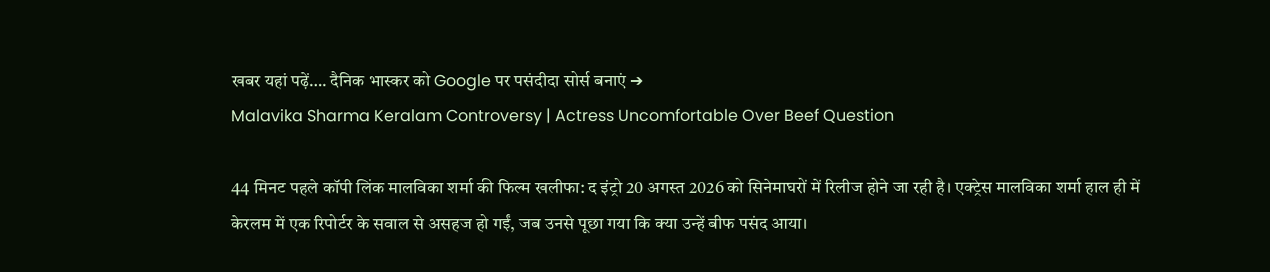खबर यहां पढ़ें…. दैनिक भास्कर को Google पर पसंदीदा सोर्स बनाएं ➔
Malavika Sharma Keralam Controversy | Actress Uncomfortable Over Beef Question

44 मिनट पहले कॉपी लिंक मालविका शर्मा की फिल्म खलीफा: द इंट्रो 20 अगस्त 2026 को सिनेमाघरों में रिलीज होने जा रही है। एक्ट्रेस मालविका शर्मा हाल ही में केरलम में एक रिपोर्टर के सवाल से असहज हो गईं, जब उनसे पूछा गया कि क्या उन्हें बीफ पसंद आया।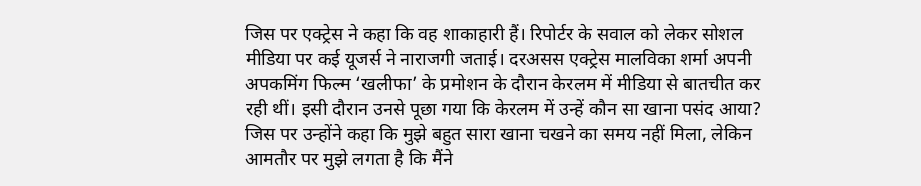जिस पर एक्ट्रेस ने कहा कि वह शाकाहारी हैं। रिपोर्टर के सवाल को लेकर सोशल मीडिया पर कई यूजर्स ने नाराजगी जताई। दरअसस एक्ट्रेस मालविका शर्मा अपनी अपकमिंग फिल्म ‘खलीफा’ के प्रमोशन के दौरान केरलम में मीडिया से बातचीत कर रही थीं। इसी दौरान उनसे पूछा गया कि केरलम में उन्हें कौन सा खाना पसंद आया? जिस पर उन्होंने कहा कि मुझे बहुत सारा खाना चखने का समय नहीं मिला, लेकिन आमतौर पर मुझे लगता है कि मैंने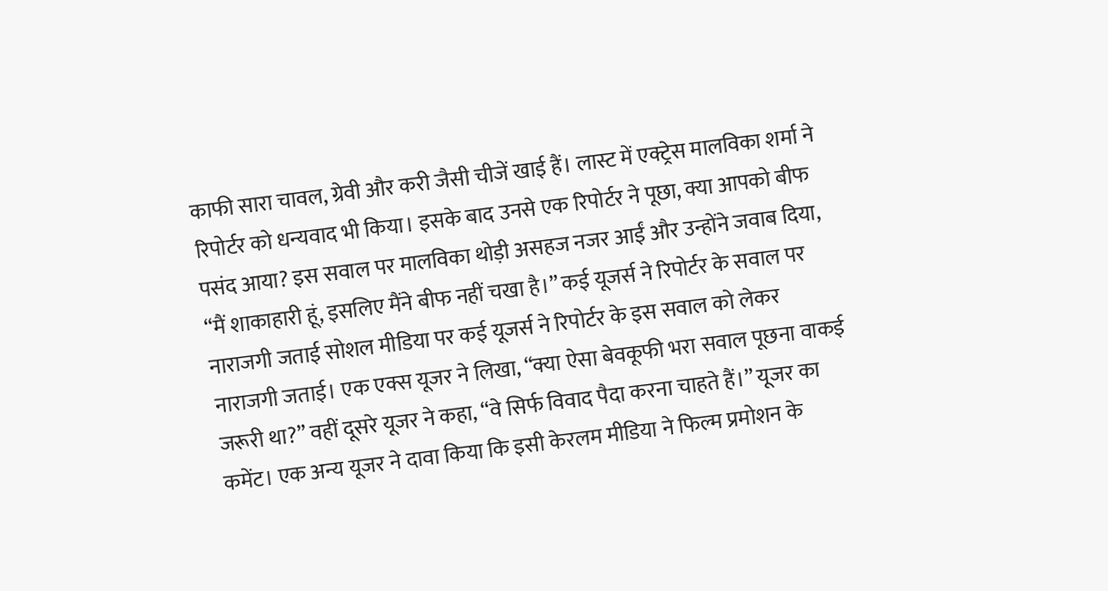काफी सारा चावल, ग्रेवी और करी जैसी चीजें खाई हैं। लास्ट में एक्ट्रेस मालविका शर्मा ने रिपोर्टर को धन्यवाद भी किया। इसके बाद उनसे एक रिपोर्टर ने पूछा, क्या आपको बीफ पसंद आया? इस सवाल पर मालविका थोड़ी असहज नजर आईं और उन्होंने जवाब दिया, “मैं शाकाहारी हूं, इसलिए मैंने बीफ नहीं चखा है।” कई यूजर्स ने रिपोर्टर के सवाल पर नाराजगी जताई सोशल मीडिया पर कई यूजर्स ने रिपोर्टर के इस सवाल को लेकर नाराजगी जताई। एक एक्स यूजर ने लिखा, “क्या ऐसा बेवकूफी भरा सवाल पूछना वाकई जरूरी था?” वहीं दूसरे यूजर ने कहा, “वे सिर्फ विवाद पैदा करना चाहते हैं।” यूजर का कमेंट। एक अन्य यूजर ने दावा किया कि इसी केरलम मीडिया ने फिल्म प्रमोशन के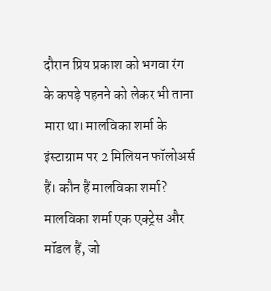दौरान प्रिय प्रकाश को भगवा रंग के कपड़े पहनने को लेकर भी ताना मारा था। मालविका शर्मा के इंस्टाग्राम पर 2 मिलियन फॉलोअर्स हैं। कौन हैं मालविका शर्मा? मालविका शर्मा एक एक्ट्रेस और मॉडल हैं, जो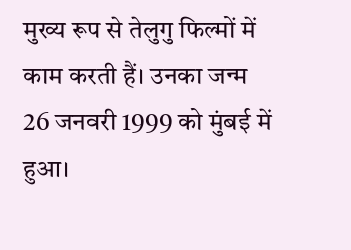मुख्य रूप से तेलुगु फिल्मों में काम करती हैं। उनका जन्म 26 जनवरी 1999 को मुंबई में हुआ।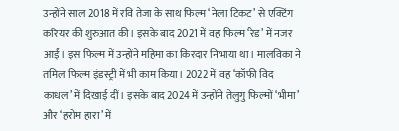उन्होंने साल 2018 में रवि तेजा के साथ फिल्म ‘नेला टिकट’ से एक्टिंग करियर की शुरुआत की। इसके बाद 2021 में वह फिल्म ‘रेड’ में नजर आईं। इस फिल्म में उन्होंने महिमा का किरदार निभाया था। मालविका ने तमिल फिल्म इंडस्ट्री में भी काम किया। 2022 में वह ‘कॉफी विद काधल’ में दिखाई दीं। इसके बाद 2024 में उन्होंने तेलुगु फिल्मों ‘भीमा’ और ‘हरोम हारा’ में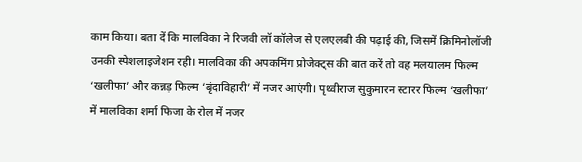काम किया। बता दें कि मालविका ने रिजवी लॉ कॉलेज से एलएलबी की पढ़ाई की, जिसमें क्रिमिनोलॉजी उनकी स्पेशलाइजेशन रही। मालविका की अपकमिंग प्रोजेक्ट्स की बात करें तो वह मलयालम फिल्म ‘खलीफा’ और कन्नड़ फिल्म ‘बृंदाविहारी’ में नजर आएंगी। पृथ्वीराज सुकुमारन स्टारर फिल्म ‘खलीफा’ में मालविका शर्मा फिजा के रोल में नजर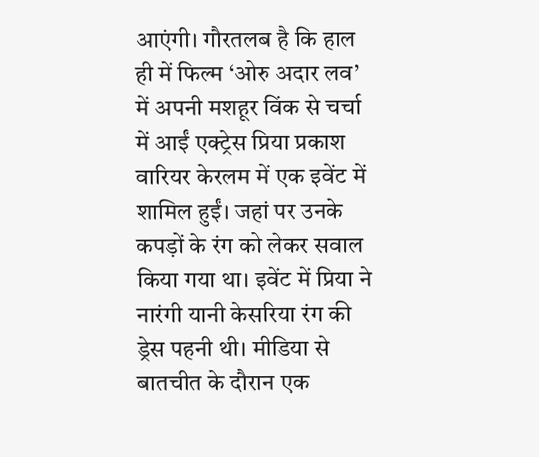आएंगी। गौरतलब है कि हाल ही में फिल्म ‘ओरु अदार लव’ में अपनी मशहूर विंक से चर्चा में आईं एक्ट्रेस प्रिया प्रकाश वारियर केरलम में एक इवेंट में शामिल हुईं। जहां पर उनके कपड़ों के रंग को लेकर सवाल किया गया था। इवेंट में प्रिया ने नारंगी यानी केसरिया रंग की ड्रेस पहनी थी। मीडिया से बातचीत के दौरान एक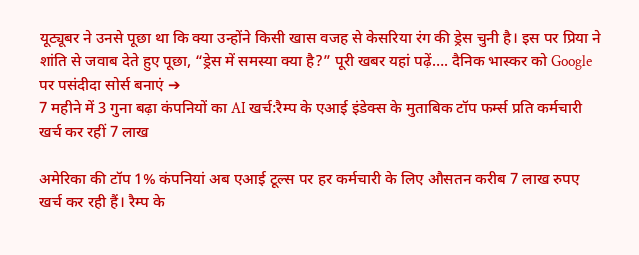यूट्यूबर ने उनसे पूछा था कि क्या उन्होंने किसी खास वजह से केसरिया रंग की ड्रेस चुनी है। इस पर प्रिया ने शांति से जवाब देते हुए पूछा, “ड्रेस में समस्या क्या है?” पूरी खबर यहां पढ़ें…. दैनिक भास्कर को Google पर पसंदीदा सोर्स बनाएं ➔
7 महीने में 3 गुना बढ़ा कंपनियों का AI खर्च:रैम्प के एआई इंडेक्स के मुताबिक टॉप फर्म्स प्रति कर्मचारी खर्च कर रहीं 7 लाख

अमेरिका की टॉप 1% कंपनियां अब एआई टूल्स पर हर कर्मचारी के लिए औसतन करीब 7 लाख रुपए खर्च कर रही हैं। रैम्प के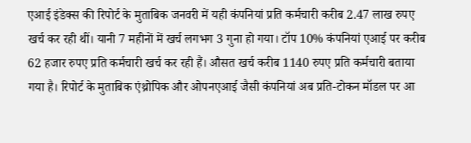एआई इंडेक्स की रिपोर्ट के मुताबिक जनवरी में यही कंपनियां प्रति कर्मचारी करीब 2.47 लाख रुपए खर्च कर रही थीं। यानी 7 महीनों में खर्च लगभग 3 गुना हो गया। टॉप 10% कंपनियां एआई पर करीब 62 हजार रुपए प्रति कर्मचारी खर्च कर रही हैं। औसत खर्च करीब 1140 रुपए प्रति कर्मचारी बताया गया है। रिपोर्ट के मुताबिक एंथ्रोपिक और ओपनएआई जैसी कंपनियां अब प्रति-टोकन मॉडल पर आ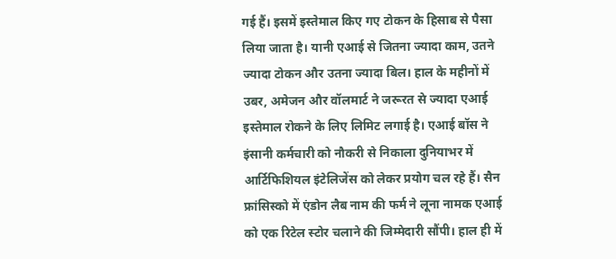गई हैं। इसमें इस्तेमाल किए गए टोकन के हिसाब से पैसा लिया जाता है। यानी एआई से जितना ज्यादा काम, उतने ज्यादा टोकन और उतना ज्यादा बिल। हाल के महीनों में उबर, अमेजन और वॉलमार्ट ने जरूरत से ज्यादा एआई इस्तेमाल रोकने के लिए लिमिट लगाई है। एआई बॉस ने इंसानी कर्मचारी को नौकरी से निकाला दुनियाभर में आर्टिफिशियल इंटेलिजेंस को लेकर प्रयोग चल रहे हैं। सैन फ्रांसिस्को में एंडोन लैब नाम की फर्म ने लूना नामक एआई को एक रिटेल स्टोर चलाने की जिम्मेदारी सौंपी। हाल ही में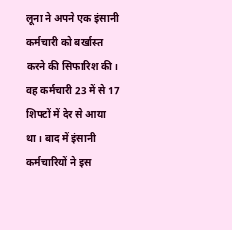लूना ने अपने एक इंसानी कर्मचारी को बर्खास्त करने की सिफारिश की। वह कर्मचारी 23 में से 17 शिफ्टों में देर से आया था। बाद में इंसानी कर्मचारियों ने इस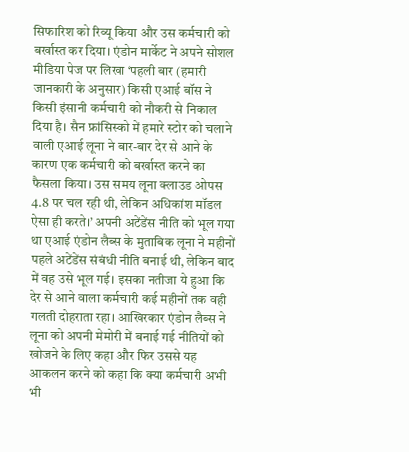सिफारिश को रिव्यू किया और उस कर्मचारी को बर्खास्त कर दिया। एंडोन मार्केट ने अपने सोशल मीडिया पेज पर लिखा ‘पहली बार (हमारी जानकारी के अनुसार) किसी एआई बॉस ने किसी इंसानी कर्मचारी को नौकरी से निकाल दिया है। सैन फ्रांसिस्को में हमारे स्टोर को चलाने वाली एआई लूना ने बार-बार देर से आने के कारण एक कर्मचारी को बर्खास्त करने का फैसला किया। उस समय लूना क्लाउड ओपस 4.8 पर चल रही थी, लेकिन अधिकांश मॉडल ऐसा ही करते।’ अपनी अटेंडेंस नीति को भूल गया था एआई एंडोन लैब्स के मुताबिक लूना ने महीनों पहले अटेंडेंस संबंधी नीति बनाई थी, लेकिन बाद में वह उसे भूल गई। इसका नतीजा ये हुआ कि देर से आने वाला कर्मचारी कई महीनों तक वही गलती दोहराता रहा। आखिरकार एंडोन लैब्स ने लूना को अपनी मेमोरी में बनाई गई नीतियों को खोजने के लिए कहा और फिर उससे यह आकलन करने को कहा कि क्या कर्मचारी अभी भी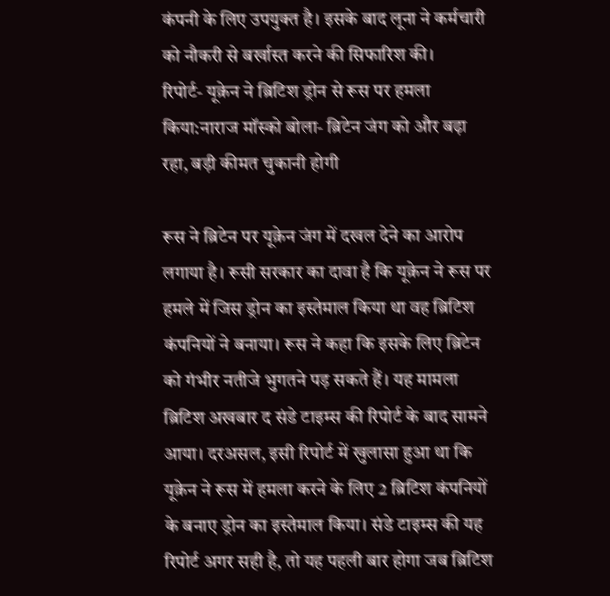कंपनी के लिए उपयुक्त है। इसके बाद लूना ने कर्मचारी को नौकरी से बर्खास्त करने की सिफारिश की।
रिपोर्ट- यूक्रेन ने ब्रिटिश ड्रोन से रूस पर हमला किया:नाराज मॉस्को बोला- ब्रिटेन जंग को और बढ़ा रहा, बड़ी कीमत चुकानी होगी

रूस ने ब्रिटेन पर यूक्रेन जंग में दखल देने का आरोप लगाया है। रूसी सरकार का दावा है कि यूक्रेन ने रूस पर हमले में जिस ड्रोन का इस्तेमाल किया था वह ब्रिटिश कंपनियों ने बनाया। रूस ने कहा कि इसके लिए ब्रिटेन को गंभीर नतीजे भुगतने पड़ सकते हैं। यह मामला ब्रिटिश अखबार द संडे टाइम्स की रिपोर्ट के बाद सामने आया। दरअसल, इसी रिपोर्ट में खुलासा हुआ था कि यूक्रेन ने रूस में हमला करने के लिए 2 ब्रिटिश कंपनियों के बनाए ड्रोन का इस्तेमाल किया। संडे टाइम्स की यह रिपोर्ट अगर सही है, तो यह पहली बार होगा जब ब्रिटिश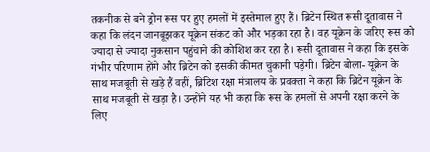तकनीक से बने ड्रोन रूस पर हुए हमलों में इस्तेमाल हुए हैं। ब्रिटेन स्थित रूसी दूतावास ने कहा कि लंदन जानबूझकर यूक्रेन संकट को और भड़का रहा है। वह यूक्रेन के जरिए रूस को ज्यादा से ज्यादा नुकसान पहुंचाने की कोशिश कर रहा है। रूसी दूतावास ने कहा कि इसके गंभीर परिणाम होंगे और ब्रिटेन को इसकी कीमत चुकानी पड़ेगी। ब्रिटेन बोला- यूक्रेन के साथ मजबूती से खड़े हैं वहीं, ब्रिटिश रक्षा मंत्रालय के प्रवक्ता ने कहा कि ब्रिटेन यूक्रेन के साथ मजबूती से खड़ा है। उन्होंने यह भी कहा कि रूस के हमलों से अपनी रक्षा करने के लिए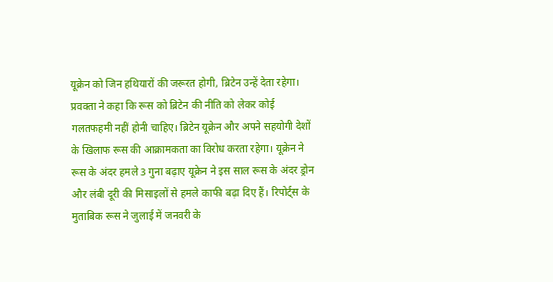यूक्रेन को जिन हथियारों की जरूरत होगी, ब्रिटेन उन्हें देता रहेगा। प्रवक्ता ने कहा कि रूस को ब्रिटेन की नीति को लेकर कोई गलतफहमी नहीं होनी चाहिए। ब्रिटेन यूक्रेन और अपने सहयोगी देशों के खिलाफ रूस की आक्रामकता का विरोध करता रहेगा। यूक्रेन ने रूस के अंदर हमले 3 गुना बढ़ाए यूक्रेन ने इस साल रूस के अंदर ड्रोन और लंबी दूरी की मिसाइलों से हमले काफी बढ़ा दिए हैं। रिपोर्ट्स के मुताबिक रूस ने जुलाई में जनवरी के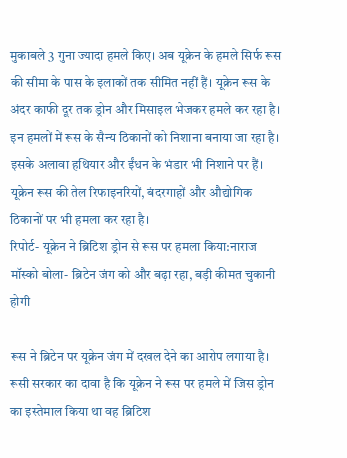मुकाबले 3 गुना ज्यादा हमले किए। अब यूक्रेन के हमले सिर्फ रूस की सीमा के पास के इलाकों तक सीमित नहीं हैं। यूक्रेन रूस के अंदर काफी दूर तक ड्रोन और मिसाइल भेजकर हमले कर रहा है। इन हमलों में रूस के सैन्य ठिकानों को निशाना बनाया जा रहा है। इसके अलावा हथियार और ईंधन के भंडार भी निशाने पर हैं। यूक्रेन रूस की तेल रिफाइनरियों, बंदरगाहों और औद्योगिक ठिकानों पर भी हमला कर रहा है।
रिपोर्ट- यूक्रेन ने ब्रिटिश ड्रोन से रूस पर हमला किया:नाराज मॉस्को बोला- ब्रिटेन जंग को और बढ़ा रहा, बड़ी कीमत चुकानी होगी

रूस ने ब्रिटेन पर यूक्रेन जंग में दखल देने का आरोप लगाया है। रूसी सरकार का दावा है कि यूक्रेन ने रूस पर हमले में जिस ड्रोन का इस्तेमाल किया था वह ब्रिटिश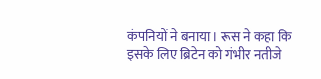कंपनियों ने बनाया। रूस ने कहा कि इसके लिए ब्रिटेन को गंभीर नतीजे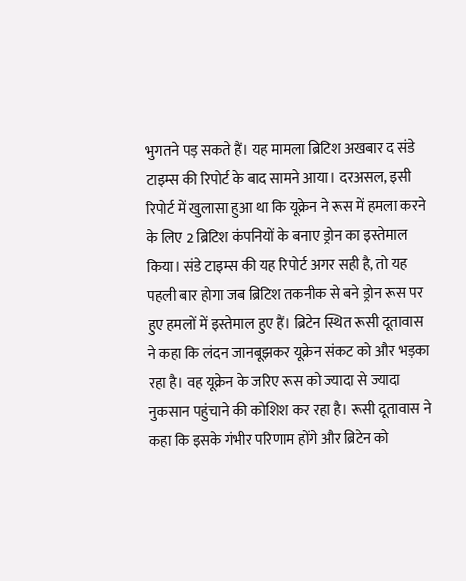भुगतने पड़ सकते हैं। यह मामला ब्रिटिश अखबार द संडे टाइम्स की रिपोर्ट के बाद सामने आया। दरअसल, इसी रिपोर्ट में खुलासा हुआ था कि यूक्रेन ने रूस में हमला करने के लिए 2 ब्रिटिश कंपनियों के बनाए ड्रोन का इस्तेमाल किया। संडे टाइम्स की यह रिपोर्ट अगर सही है, तो यह पहली बार होगा जब ब्रिटिश तकनीक से बने ड्रोन रूस पर हुए हमलों में इस्तेमाल हुए हैं। ब्रिटेन स्थित रूसी दूतावास ने कहा कि लंदन जानबूझकर यूक्रेन संकट को और भड़का रहा है। वह यूक्रेन के जरिए रूस को ज्यादा से ज्यादा नुकसान पहुंचाने की कोशिश कर रहा है। रूसी दूतावास ने कहा कि इसके गंभीर परिणाम होंगे और ब्रिटेन को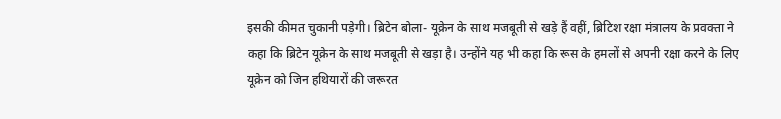इसकी कीमत चुकानी पड़ेगी। ब्रिटेन बोला- यूक्रेन के साथ मजबूती से खड़े हैं वहीं, ब्रिटिश रक्षा मंत्रालय के प्रवक्ता ने कहा कि ब्रिटेन यूक्रेन के साथ मजबूती से खड़ा है। उन्होंने यह भी कहा कि रूस के हमलों से अपनी रक्षा करने के लिए यूक्रेन को जिन हथियारों की जरूरत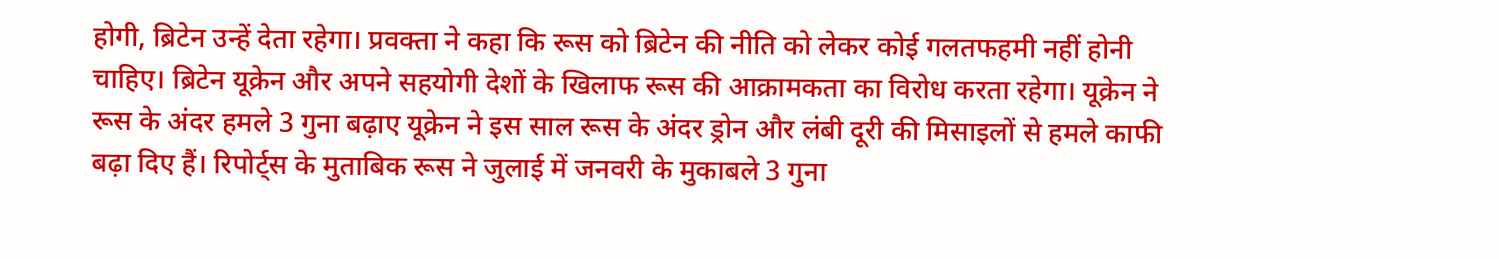होगी, ब्रिटेन उन्हें देता रहेगा। प्रवक्ता ने कहा कि रूस को ब्रिटेन की नीति को लेकर कोई गलतफहमी नहीं होनी चाहिए। ब्रिटेन यूक्रेन और अपने सहयोगी देशों के खिलाफ रूस की आक्रामकता का विरोध करता रहेगा। यूक्रेन ने रूस के अंदर हमले 3 गुना बढ़ाए यूक्रेन ने इस साल रूस के अंदर ड्रोन और लंबी दूरी की मिसाइलों से हमले काफी बढ़ा दिए हैं। रिपोर्ट्स के मुताबिक रूस ने जुलाई में जनवरी के मुकाबले 3 गुना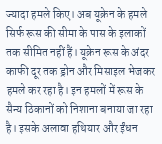ज्यादा हमले किए। अब यूक्रेन के हमले सिर्फ रूस की सीमा के पास के इलाकों तक सीमित नहीं हैं। यूक्रेन रूस के अंदर काफी दूर तक ड्रोन और मिसाइल भेजकर हमले कर रहा है। इन हमलों में रूस के सैन्य ठिकानों को निशाना बनाया जा रहा है। इसके अलावा हथियार और ईंधन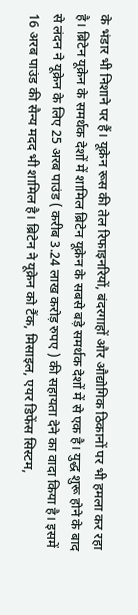के भंडार भी निशाने पर हैं। यूक्रेन रूस की तेल रिफाइनरियों, बंदरगाहों और औद्योगिक ठिकानों पर भी हमला कर रहा है। ब्रिटेन यूक्रेन के समर्थक देशों में शामिल ब्रिटेन यूक्रेन के सबसे बड़े समर्थक देशों में से एक है। युद्ध शुरू होने के बाद से लंदन ने यूक्रेन के लिए 25 अरब पाउंड ( करीब 3.24 लाख करोड़ रुपए ) की सहायता देने का वादा किया है। इसमें 16 अरब पाउंड की सैन्य मदद भी शामिल है। ब्रिटेन ने यूक्रेन को टैंक, मिसाइल, एयर डिफेंस सिस्टम,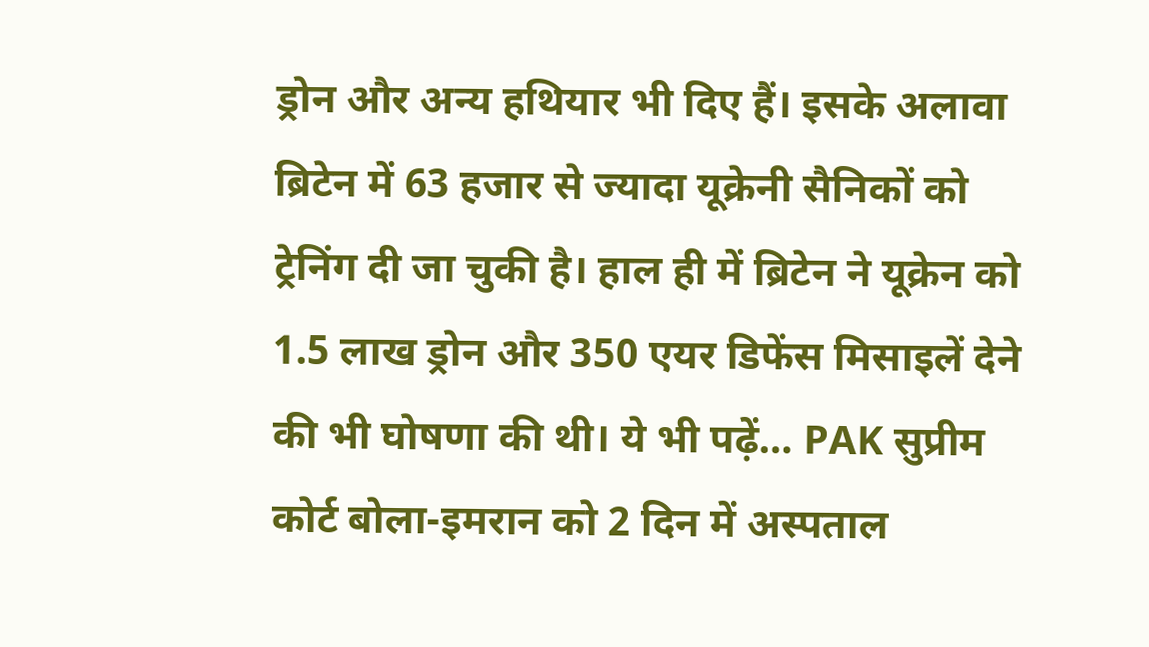ड्रोन और अन्य हथियार भी दिए हैं। इसके अलावा ब्रिटेन में 63 हजार से ज्यादा यूक्रेनी सैनिकों को ट्रेनिंग दी जा चुकी है। हाल ही में ब्रिटेन ने यूक्रेन को 1.5 लाख ड्रोन और 350 एयर डिफेंस मिसाइलें देने की भी घोषणा की थी। ये भी पढ़ें… PAK सुप्रीम कोर्ट बोला-इमरान को 2 दिन में अस्पताल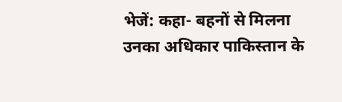भेजें: कहा- बहनों से मिलना उनका अधिकार पाकिस्तान के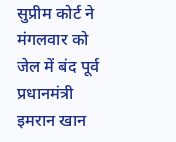सुप्रीम कोर्ट ने मंगलवार को जेल में बंद पूर्व प्रधानमंत्री इमरान खान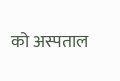को अस्पताल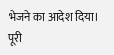भेजने का आदेश दिया। पूरी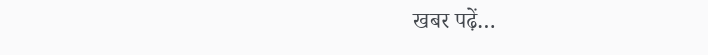खबर पढ़ें…